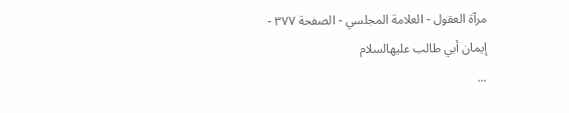مرآة العقول - العلامة المجلسي - الصفحة ٣٧٧ - إيمان أبي طالب عليهالسلام
...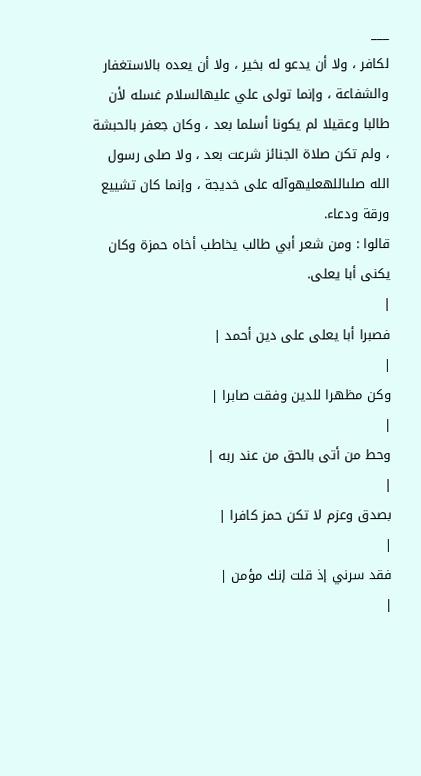___
لكافر ، ولا أن يدعو له بخير ، ولا أن يعده بالاستغفار والشفاعة ، وإنما تولى علي عليهالسلام غسله لأن طالبا وعقيلا لم يكونا أسلما بعد ، وكان جعفر بالحبشة ، ولم تكن صلاة الجنائز شرعت بعد ، ولا صلى رسول الله صلىاللهعليهوآله على خديجة ، وإنما كان تشييع ورقة ودعاء.
قالوا : ومن شعر أبي طالب يخاطب أخاه حمزة وكان يكنى أبا يعلى.
|
فصبرا أبا يعلى على دين أحمد |
|
وكن مظهرا للدين وفقت صابرا |
|
وحط من أتى بالحق من عند ربه |
|
بصدق وعزم لا تكن حمز كافرا |
|
فقد سرني إذ قلت إنك مؤمن |
|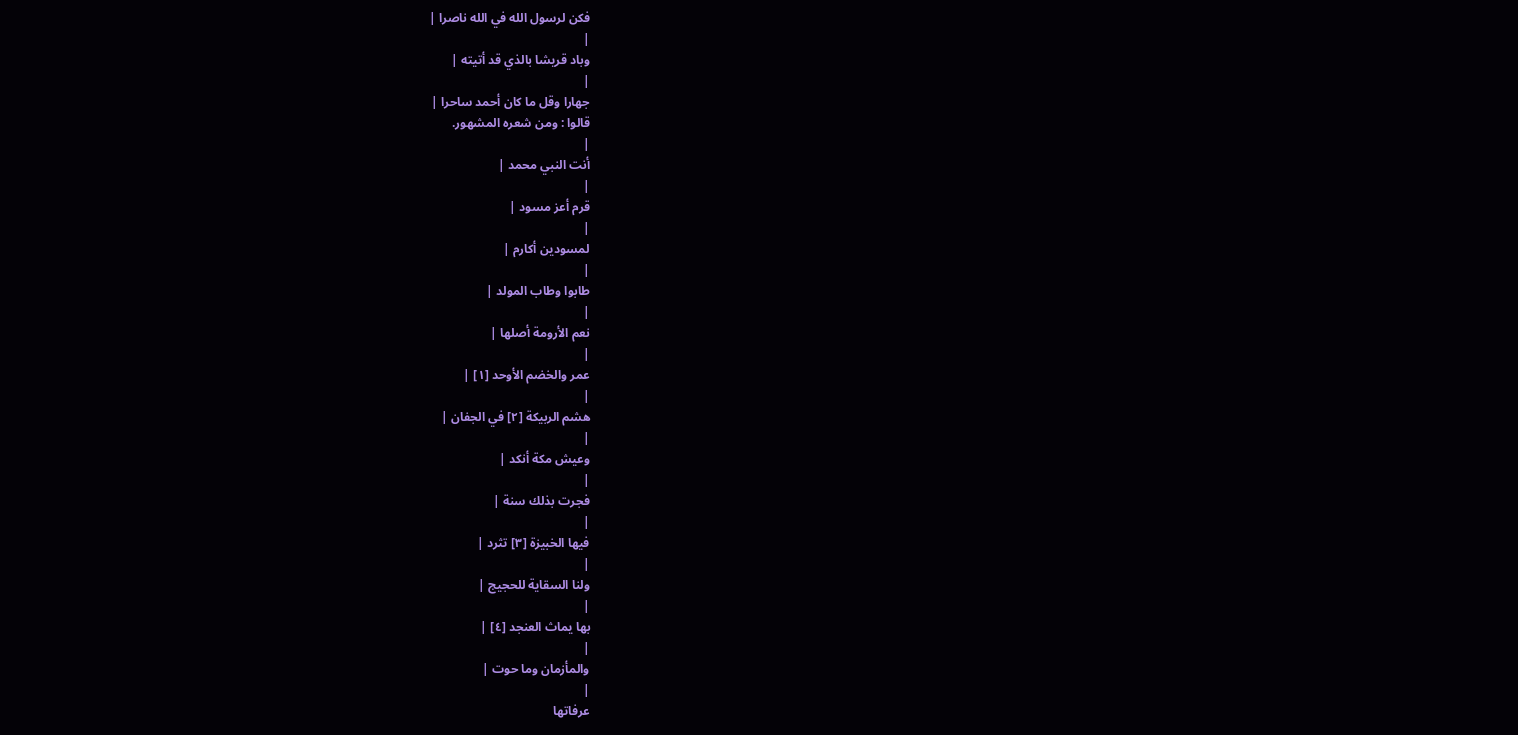فكن لرسول الله في الله ناصرا |
|
وباد قريشا بالذي قد أتيته |
|
جهارا وقل ما كان أحمد ساحرا |
قالوا : ومن شعره المشهور.
|
أنت النبي محمد |
|
قرم أعز مسود |
|
لمسودين أكارم |
|
طابوا وطاب المولد |
|
نعم الأرومة أصلها |
|
عمر والخضم الأوحد [١] |
|
هشم الربيكة [٢] في الجفان |
|
وعيش مكة أنكد |
|
فجرت بذلك سنة |
|
فيها الخبيزة [٣] تثرد |
|
ولنا السقاية للحجيج |
|
بها يماث العنجد [٤] |
|
والمأزمان وما حوت |
|
عرفاتها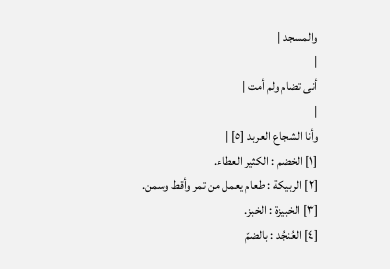والمسجد |
|
أنى تضام ولم أمت |
|
وأنا الشجاع العربد [٥] |
[١] الخضم : الكثير العطاء.
[٢] الربيكة : طعام يعمل من تمر وأقط وسمن.
[٣] الخبيزة : الخبز.
[٤] العُنجُد : بالضمّ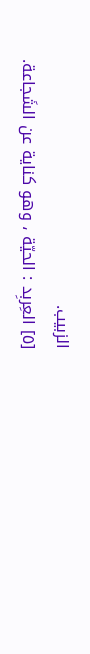الزبيب.
[٥] العِربِد : الحيّة ، وهو كناية عن الشَجاعة.